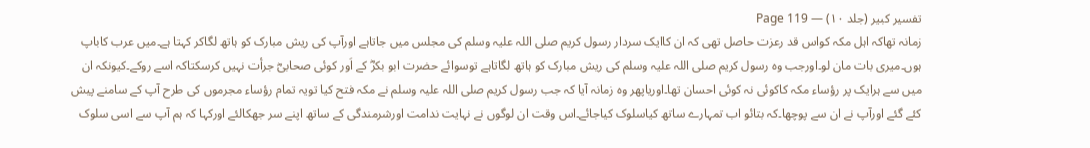تفسیر کبیر (جلد ۱۰) — Page 119
زمانہ تھاکہ اہل مکہ کواس قد رعزت حاصل تھی کہ ان کاایک سردار رسول کریم صلی اللہ علیہ وسلم کی مجلس میں جاتاہے اورآپ کی ریش مبارک کو ہاتھ لگاکر کہتا ہے۔میں عرب کاباپ ہوں۔میری بات مان لو۔اورجب وہ رسول کریم صلی اللہ علیہ وسلم کی ریش مبارک کو ہاتھ لگاتاہے توسوائے حضرت ابو بکرؓ کے اَور کوئی صحابیؓ جرأت نہیں کرسکتاکہ اسے روکے۔کیونکہ ان میں سے ہرایک پر رؤساء مکہ کاکوئی نہ کوئی احسان تھا۔اوریاپھر وہ زمانہ آیا کہ جب رسول کریم صلی اللہ علیہ وسلم نے مکہ فتح کیا تویہ تمام رؤساء مجرموں کی طرح آپ کے سامنے پیش کئے گئے اورآپ نے ان سے پوچھا۔کہ بتائو اب تمہارے ساتھ کیاسلوک کیاجائے۔اس وقت ان لوگوں نے نہایت ندامت اورشرمندگی کے ساتھ اپنے سر جھکالئے اورکہا کہ ہم آپ سے اسی سلوک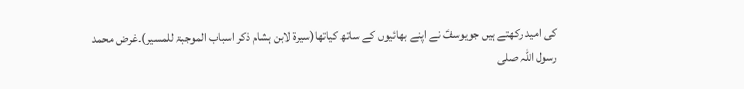کی امید رکھتے ہیں جویوسفؑ نے اپنے بھائیوں کے ساتھ کیاتھا(سیرۃ لابن ہشام ذکر اسباب الموجبۃ للمسیر)۔غرض محمد رسول اللہ صلی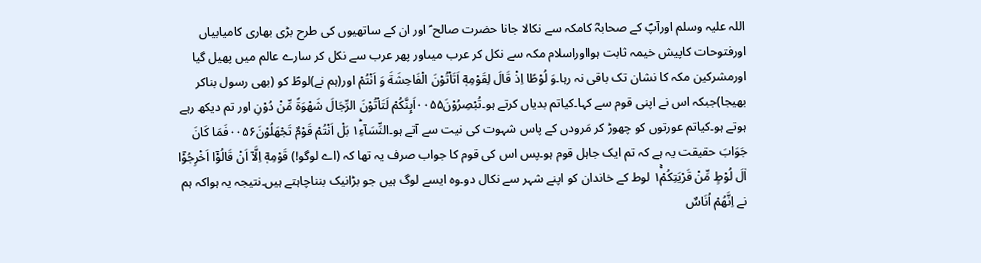اللہ علیہ وسلم اورآپؐ کے صحابہؓ کامکہ سے نکالا جانا حضرت صالح ؑ اور ان کے ساتھیوں کی طرح بڑی بھاری کامیابیاں اورفتوحات کاپیش خیمہ ثابت ہوااوراسلام مکہ سے نکل کر عرب میںاور پھر عرب سے نکل کر سارے عالم میں پھیل گیا اورمشرکین مکہ کا نشان تک باقی نہ رہا۔وَ لُوْطًا اِذْ قَالَ لِقَوْمِهٖۤ اَتَاْتُوْنَ الْفَاحِشَةَ وَ اَنْتُمْ اور(ہم نے)لوطؑ کو (بھی رسول بناکر بھیجا)جبکہ اس نے اپنی قوم سے کہا۔کیاتم بدیاں کرتے ہو۔تُبْصِرُوْنَ۰۰۵۵اَىِٕنَّكُمْ لَتَاْتُوْنَ الرِّجَالَ شَهْوَةً مِّنْ دُوْنِ اور تم دیکھ رہے ہوتے ہو۔کیاتم عورتوں کو چھوڑ کر مَرودں کے پاس شہوت کی نیت سے آتے ہو۔النِّسَآءِ١ؕ بَلْ اَنْتُمْ قَوْمٌ تَجْهَلُوْنَ۰۰۵۶فَمَا كَانَ جَوَابَ حقیقت یہ ہے کہ تم ایک جاہل قوم ہو۔پس اس کی قوم کا جواب صرف یہ تھا کہ (اے لوگو!) قَوْمِهٖۤ اِلَّاۤ اَنْ قَالُوْۤا اَخْرِجُوْۤا اٰلَ لُوْطٍ مِّنْ قَرْيَتِكُمْ١ۚ لوط کے خاندان کو اپنے شہر سے نکال دو۔وہ ایسے لوگ ہیں جو بڑانیک بنناچاہتے ہیں۔نتیجہ یہ ہواکہ ہم نے اِنَّهُمْ اُنَاسٌ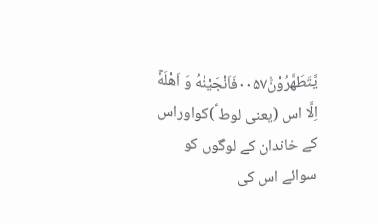يَّتَطَهَّرُوْنَ۠۰۰۵۷فَاَنْجَيْنٰهُ وَ اَهْلَهٗۤ اِلَّا اس (یعنی لوط ؑ)کواوراس کے خاندان کے لوگوں کو سوائے اس کی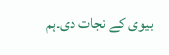بیوی کے نجات دی۔ہم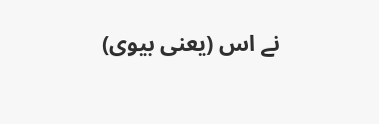نے اس (یعنی بیوی)